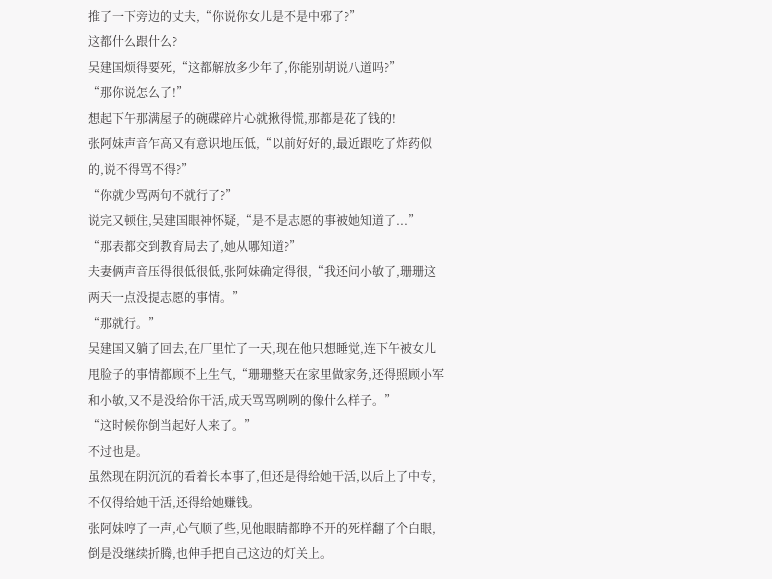推了一下旁边的丈夫,“你说你女儿是不是中邪了?”
这都什么跟什么?
吴建国烦得要死,“这都解放多少年了,你能别胡说八道吗?”
“那你说怎么了!”
想起下午那满屋子的碗碟碎片心就揪得慌,那都是花了钱的!
张阿妹声音乍高又有意识地压低,“以前好好的,最近跟吃了炸药似的,说不得骂不得?”
“你就少骂两句不就行了?”
说完又顿住,吴建国眼神怀疑,“是不是志愿的事被她知道了...”
“那表都交到教育局去了,她从哪知道?”
夫妻俩声音压得很低很低,张阿妹确定得很,“我还问小敏了,珊珊这两天一点没提志愿的事情。”
“那就行。”
吴建国又躺了回去,在厂里忙了一天,现在他只想睡觉,连下午被女儿甩脸子的事情都顾不上生气,“珊珊整天在家里做家务,还得照顾小军和小敏,又不是没给你干活,成天骂骂咧咧的像什么样子。”
“这时候你倒当起好人来了。”
不过也是。
虽然现在阴沉沉的看着长本事了,但还是得给她干活,以后上了中专,不仅得给她干活,还得给她赚钱。
张阿妹哼了一声,心气顺了些,见他眼睛都睁不开的死样翻了个白眼,倒是没继续折腾,也伸手把自己这边的灯关上。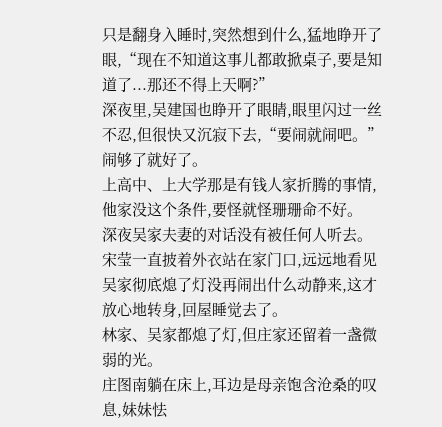只是翻身入睡时,突然想到什么,猛地睁开了眼,“现在不知道这事儿都敢掀桌子,要是知道了...那还不得上天啊?”
深夜里,吴建国也睁开了眼睛,眼里闪过一丝不忍,但很快又沉寂下去,“要闹就闹吧。”
闹够了就好了。
上高中、上大学那是有钱人家折腾的事情,他家没这个条件,要怪就怪珊珊命不好。
深夜吴家夫妻的对话没有被任何人听去。
宋莹一直披着外衣站在家门口,远远地看见吴家彻底熄了灯没再闹出什么动静来,这才放心地转身,回屋睡觉去了。
林家、吴家都熄了灯,但庄家还留着一盏微弱的光。
庄图南躺在床上,耳边是母亲饱含沧桑的叹息,妹妹怯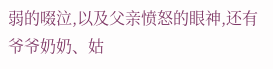弱的啜泣,以及父亲愤怒的眼神,还有爷爷奶奶、姑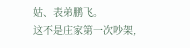姑、表弟鹏飞。
这不是庄家第一次吵架,